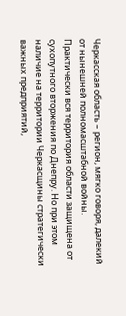Черкасская область – регион, мягко говоря, далекий от нынешней полномасштабной войны. Практически вся территория области защищена от сухопутного вторжения по Днепру. Но при этом наличие на территории Черкасщины стратегически важных предприятий,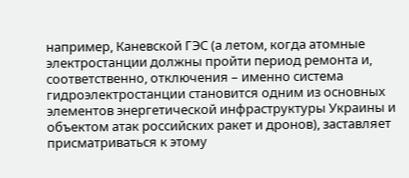например, Каневской ГЭС (а летом, когда атомные электростанции должны пройти период ремонта и, соответственно, отключения – именно система гидроэлектростанции становится одним из основных элементов энергетической инфраструктуры Украины и объектом атак российских ракет и дронов), заставляет присматриваться к этому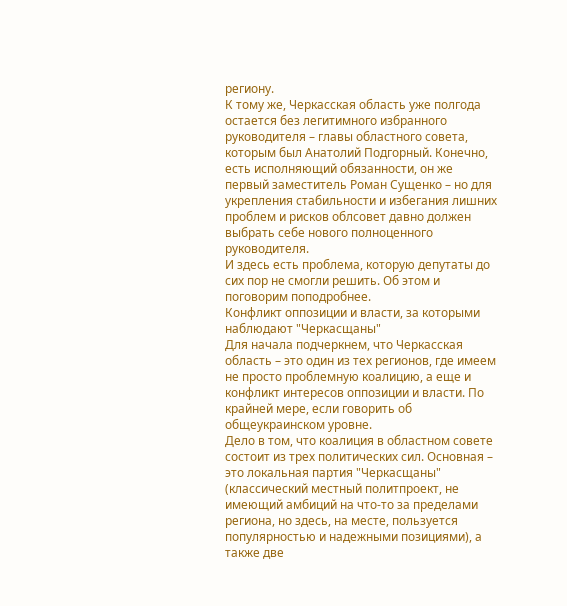региону.
К тому же, Черкасская область уже полгода остается без легитимного избранного руководителя – главы областного совета, которым был Анатолий Подгорный. Конечно, есть исполняющий обязанности, он же первый заместитель Роман Сущенко – но для укрепления стабильности и избегания лишних проблем и рисков облсовет давно должен выбрать себе нового полноценного руководителя.
И здесь есть проблема, которую депутаты до сих пор не смогли решить. Об этом и поговорим поподробнее.
Конфликт оппозиции и власти, за которыми наблюдают "Черкасщаны"
Для начала подчеркнем, что Черкасская область – это один из тех регионов, где имеем не просто проблемную коалицию, а еще и конфликт интересов оппозиции и власти. По крайней мере, если говорить об общеукраинском уровне.
Дело в том, что коалиция в областном совете состоит из трех политических сил. Основная – это локальная партия "Черкасщаны" (классический местный политпроект, не имеющий амбиций на что-то за пределами региона, но здесь, на месте, пользуется популярностью и надежными позициями), а также две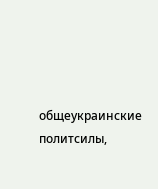общеукраинские политсилы,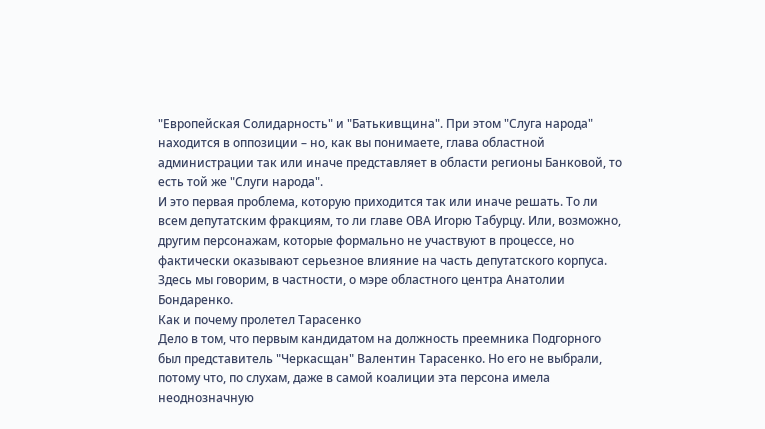"Европейская Солидарность" и "Батькивщина". При этом "Слуга народа" находится в оппозиции – но, как вы понимаете, глава областной администрации так или иначе представляет в области регионы Банковой, то есть той же "Слуги народа".
И это первая проблема, которую приходится так или иначе решать. То ли всем депутатским фракциям, то ли главе ОВА Игорю Табурцу. Или, возможно, другим персонажам, которые формально не участвуют в процессе, но фактически оказывают серьезное влияние на часть депутатского корпуса. Здесь мы говорим, в частности, о мэре областного центра Анатолии Бондаренко.
Как и почему пролетел Тарасенко
Дело в том, что первым кандидатом на должность преемника Подгорного был представитель "Черкасщан" Валентин Тарасенко. Но его не выбрали, потому что, по слухам, даже в самой коалиции эта персона имела неоднозначную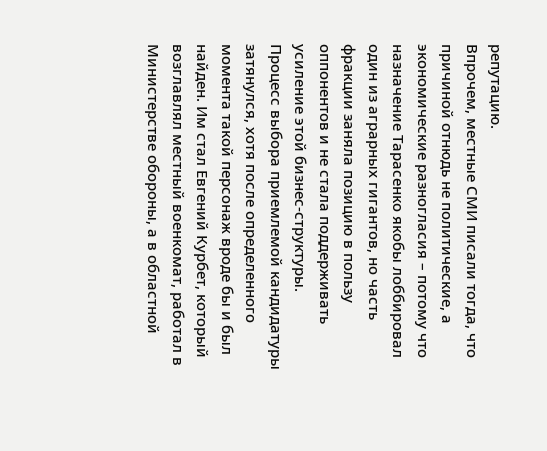репутацию.
Впрочем, местные СМИ писали тогда, что причиной отнюдь не политические, а экономические разногласия – потому что назначение Тарасенко якобы лоббировал один из аграрных гигантов, но часть фракции заняла позицию в пользу оппонентов и не стала поддерживать усиление этой бизнес-структуры.
Процесс выбора приемлемой кандидатуры затянулся, хотя после определенного момента такой персонаж вроде бы и был найден. Им стал Евгений Курбет, который возглавлял местный военкомат, работал в Министерстве обороны, а в областной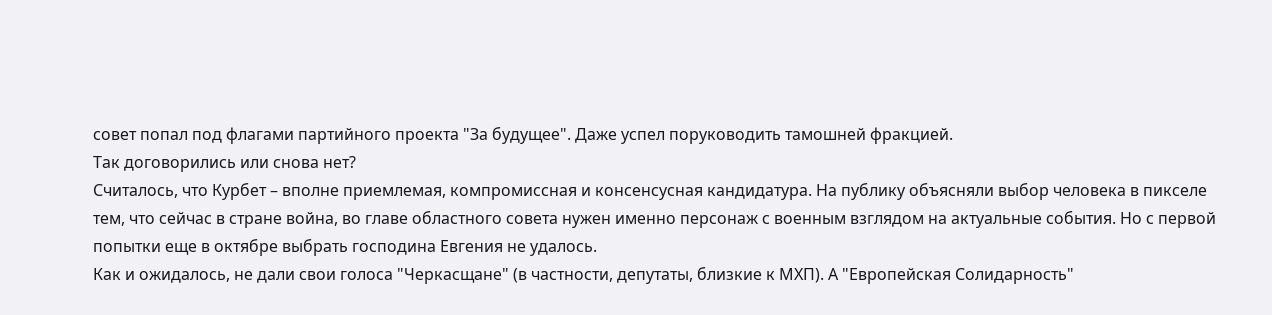совет попал под флагами партийного проекта "За будущее". Даже успел поруководить тамошней фракцией.
Так договорились или снова нет?
Считалось, что Курбет – вполне приемлемая, компромиссная и консенсусная кандидатура. На публику объясняли выбор человека в пикселе тем, что сейчас в стране война, во главе областного совета нужен именно персонаж с военным взглядом на актуальные события. Но с первой попытки еще в октябре выбрать господина Евгения не удалось.
Как и ожидалось, не дали свои голоса "Черкасщане" (в частности, депутаты, близкие к МХП). А "Европейская Солидарность"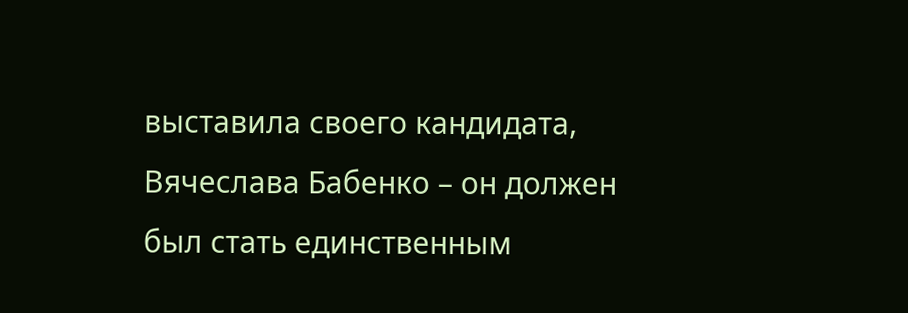выставила своего кандидата, Вячеслава Бабенко – он должен был стать единственным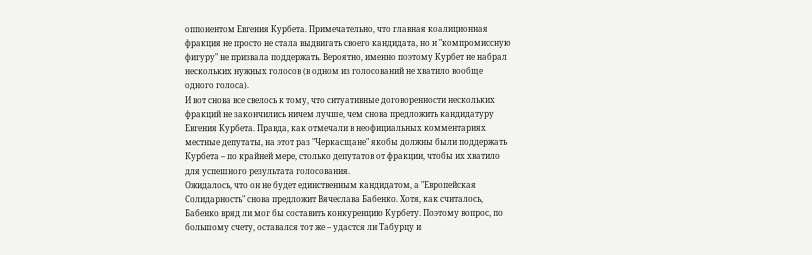оппонентом Евгения Курбета. Примечательно, что главная коалиционная фракция не просто не стала выдвигать своего кандидата, но и "компромиссную фигуру" не призвала поддержать. Вероятно, именно поэтому Курбет не набрал нескольких нужных голосов (в одном из голосований не хватило вообще одного голоса).
И вот снова все свелось к тому, что ситуативные договоренности нескольких фракций не закончились ничем лучше, чем снова предложить кандидатуру Евгения Курбета. Правда, как отмечали в неофициальных комментариях местные депутаты, на этот раз "Черкасщане" якобы должны были поддержать Курбета – по крайней мере, столько депутатов от фракции, чтобы их хватило для успешного результата голосования.
Ожидалось, что он не будет единственным кандидатом, а "Европейская Солидарность" снова предложит Вячеслава Бабенко. Хотя, как считалось, Бабенко вряд ли мог бы составить конкуренцию Курбету. Поэтому вопрос, по большому счету, оставался тот же – удастся ли Табурцу и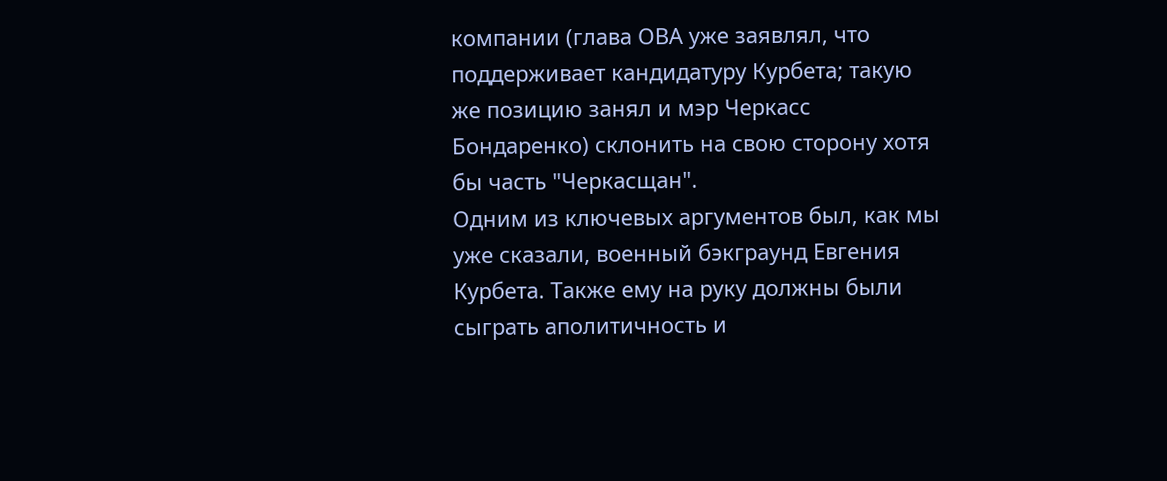компании (глава ОВА уже заявлял, что поддерживает кандидатуру Курбета; такую же позицию занял и мэр Черкасс Бондаренко) склонить на свою сторону хотя бы часть "Черкасщан".
Одним из ключевых аргументов был, как мы уже сказали, военный бэкграунд Евгения Курбета. Также ему на руку должны были сыграть аполитичность и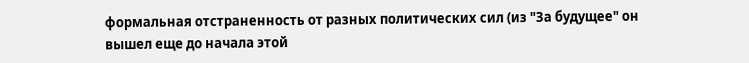формальная отстраненность от разных политических сил (из "За будущее" он вышел еще до начала этой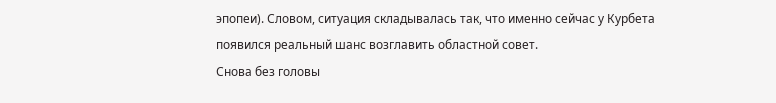эпопеи). Словом, ситуация складывалась так, что именно сейчас у Курбета появился реальный шанс возглавить областной совет.
Снова без головы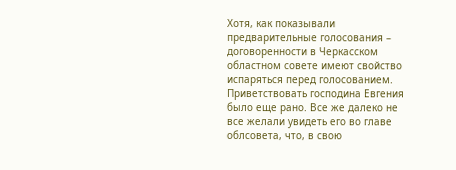Хотя, как показывали предварительные голосования – договоренности в Черкасском областном совете имеют свойство испаряться перед голосованием. Приветствовать господина Евгения было еще рано. Все же далеко не все желали увидеть его во главе облсовета, что, в свою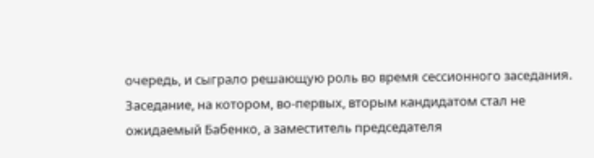очередь, и сыграло решающую роль во время сессионного заседания.
Заседание, на котором, во-первых, вторым кандидатом стал не ожидаемый Бабенко, а заместитель председателя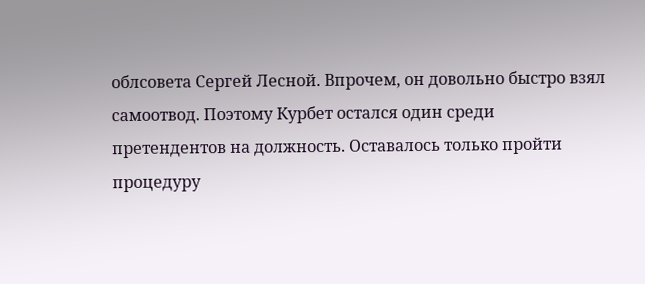облсовета Сергей Лесной. Впрочем, он довольно быстро взял самоотвод. Поэтому Курбет остался один среди претендентов на должность. Оставалось только пройти процедуру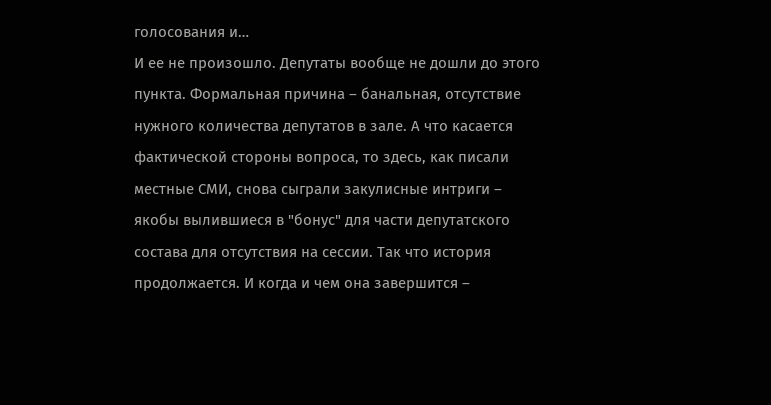голосования и…
И ее не произошло. Депутаты вообще не дошли до этого пункта. Формальная причина – банальная, отсутствие нужного количества депутатов в зале. А что касается фактической стороны вопроса, то здесь, как писали местные СМИ, снова сыграли закулисные интриги – якобы вылившиеся в "бонус" для части депутатского состава для отсутствия на сессии. Так что история продолжается. И когда и чем она завершится –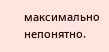максимально непонятно.